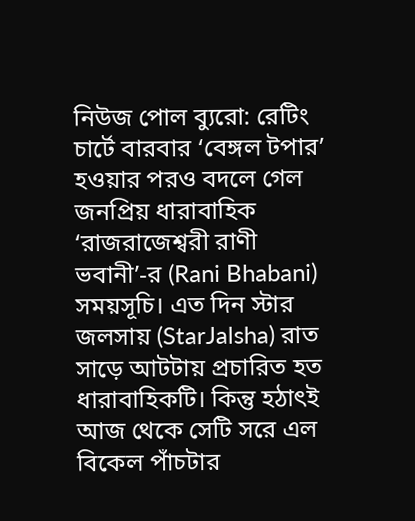নিউজ পোল ব্যুরো: রেটিং চার্টে বারবার ‘বেঙ্গল টপার’ হওয়ার পরও বদলে গেল জনপ্রিয় ধারাবাহিক ‘রাজরাজেশ্বরী রাণী ভবানী’-র (Rani Bhabani) সময়সূচি। এত দিন স্টার জলসায় (StarJalsha) রাত সাড়ে আটটায় প্রচারিত হত ধারাবাহিকটি। কিন্তু হঠাৎই আজ থেকে সেটি সরে এল বিকেল পাঁচটার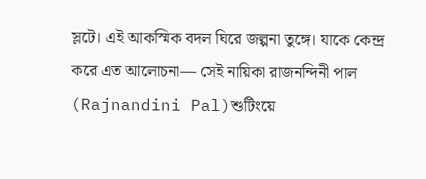স্লটে। এই আকস্মিক বদল ঘিরে জল্পনা তুঙ্গে। যাকে কেন্দ্র করে এত আলোচনা— সেই নায়িকা রাজনন্দিনী পাল (Rajnandini Pal)শুটিংয়ে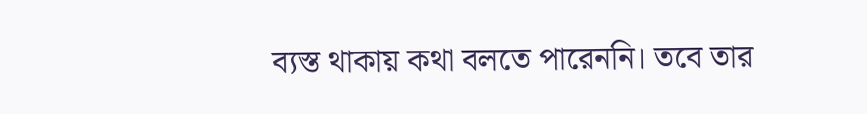ব্যস্ত থাকায় কথা বলতে পারেননি। তবে তার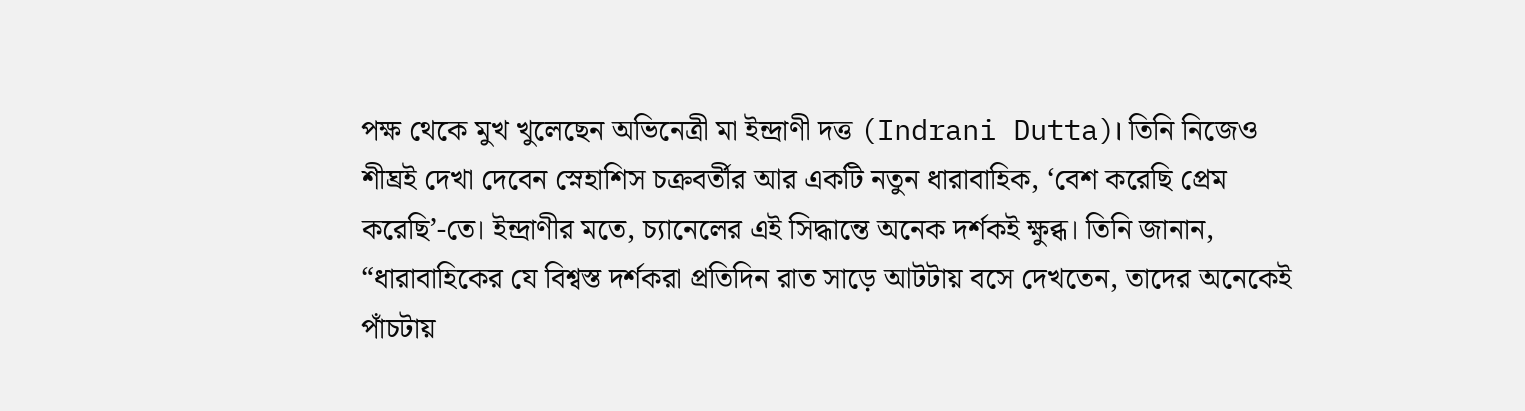পক্ষ থেকে মুখ খুলেছেন অভিনেত্রী মা ইন্দ্রাণী দত্ত (Indrani Dutta)। তিনি নিজেও শীঘ্রই দেখা দেবেন স্নেহাশিস চক্রবর্তীর আর একটি নতুন ধারাবাহিক, ‘বেশ করেছি প্রেম করেছি’-তে। ইন্দ্রাণীর মতে, চ্যানেলের এই সিদ্ধান্তে অনেক দর্শকই ক্ষুব্ধ। তিনি জানান, “ধারাবাহিকের যে বিশ্বস্ত দর্শকরা প্রতিদিন রাত সাড়ে আটটায় বসে দেখতেন, তাদের অনেকেই পাঁচটায়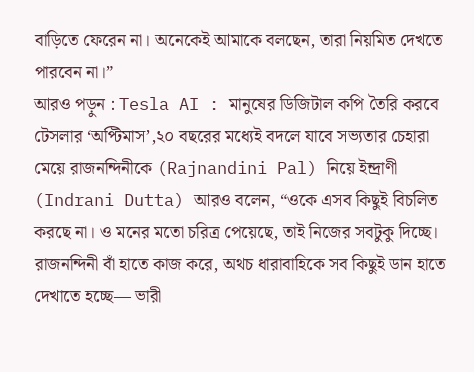বাড়িতে ফেরেন না। অনেকেই আমাকে বলছেন, তারা নিয়মিত দেখতে পারবেন না।”
আরও পড়ুন : Tesla AI : মানুষের ডিজিটাল কপি তৈরি করবে টেসলার ‘অপ্টিমাস’,২০ বছরের মধ্যেই বদলে যাবে সভ্যতার চেহারা
মেয়ে রাজনন্দিনীকে (Rajnandini Pal) নিয়ে ইন্দ্রাণী (Indrani Dutta) আরও বলেন, “ওকে এসব কিছুই বিচলিত করছে না। ও মনের মতো চরিত্র পেয়েছে, তাই নিজের সবটুকু দিচ্ছে। রাজনন্দিনী বাঁ হাতে কাজ করে, অথচ ধারাবাহিকে সব কিছুই ডান হাতে দেখাতে হচ্ছে— ভারী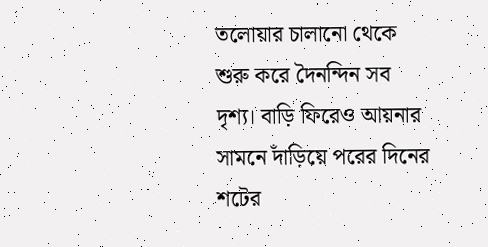তলোয়ার চালানো থেকে শুরু করে দৈনন্দিন সব দৃশ্য। বাড়ি ফিরেও আয়নার সামনে দাঁড়িয়ে পরের দিনের শটের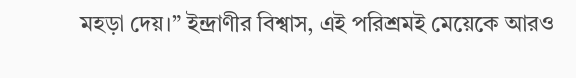মহড়া দেয়।” ইন্দ্রাণীর বিশ্বাস, এই পরিশ্রমই মেয়েকে আরও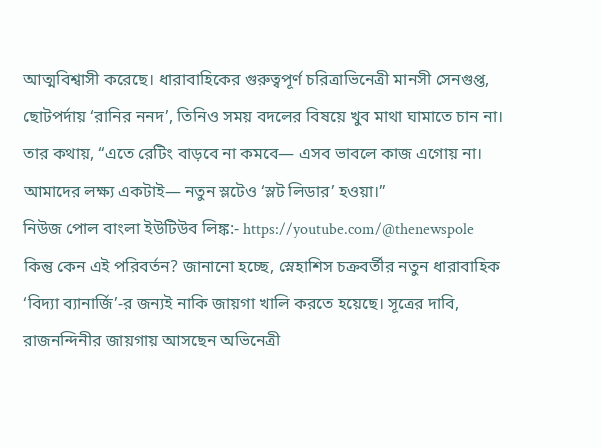আত্মবিশ্বাসী করেছে। ধারাবাহিকের গুরুত্বপূর্ণ চরিত্রাভিনেত্রী মানসী সেনগুপ্ত, ছোটপর্দায় ‘রানির ননদ’, তিনিও সময় বদলের বিষয়ে খুব মাথা ঘামাতে চান না। তার কথায়, “এতে রেটিং বাড়বে না কমবে— এসব ভাবলে কাজ এগোয় না। আমাদের লক্ষ্য একটাই— নতুন স্লটেও ‘স্লট লিডার’ হওয়া।”
নিউজ পোল বাংলা ইউটিউব লিঙ্ক:- https://youtube.com/@thenewspole
কিন্তু কেন এই পরিবর্তন? জানানো হচ্ছে, স্নেহাশিস চক্রবর্তীর নতুন ধারাবাহিক ‘বিদ্যা ব্যানার্জি’-র জন্যই নাকি জায়গা খালি করতে হয়েছে। সূত্রের দাবি, রাজনন্দিনীর জায়গায় আসছেন অভিনেত্রী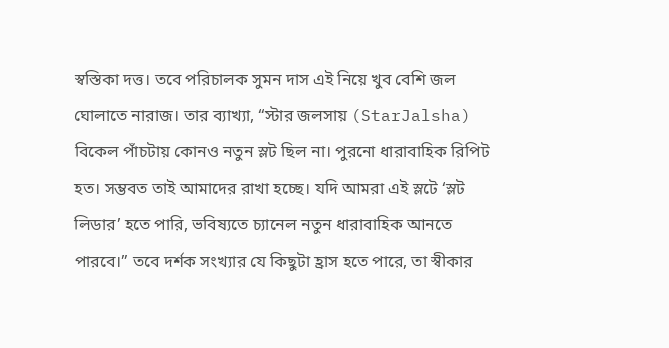স্বস্তিকা দত্ত। তবে পরিচালক সুমন দাস এই নিয়ে খুব বেশি জল ঘোলাতে নারাজ। তার ব্যাখ্যা, “স্টার জলসায় (StarJalsha) বিকেল পাঁচটায় কোনও নতুন স্লট ছিল না। পুরনো ধারাবাহিক রিপিট হত। সম্ভবত তাই আমাদের রাখা হচ্ছে। যদি আমরা এই স্লটে ‘স্লট লিডার’ হতে পারি, ভবিষ্যতে চ্যানেল নতুন ধারাবাহিক আনতে পারবে।” তবে দর্শক সংখ্যার যে কিছুটা হ্রাস হতে পারে, তা স্বীকার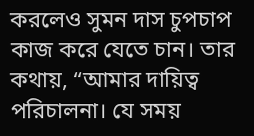করলেও সুমন দাস চুপচাপ কাজ করে যেতে চান। তার কথায়, “আমার দায়িত্ব পরিচালনা। যে সময়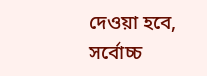দেওয়া হবে, সর্বোচ্চ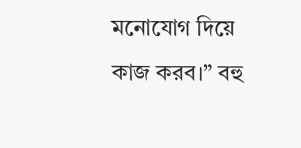মনোযোগ দিয়ে কাজ করব।” বহু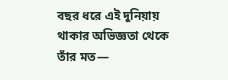বছর ধরে এই দুনিয়ায় থাকার অভিজ্ঞতা থেকে তাঁর মত—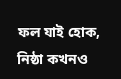ফল যাই হোক, নিষ্ঠা কখনও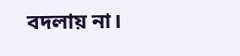বদলায় না।